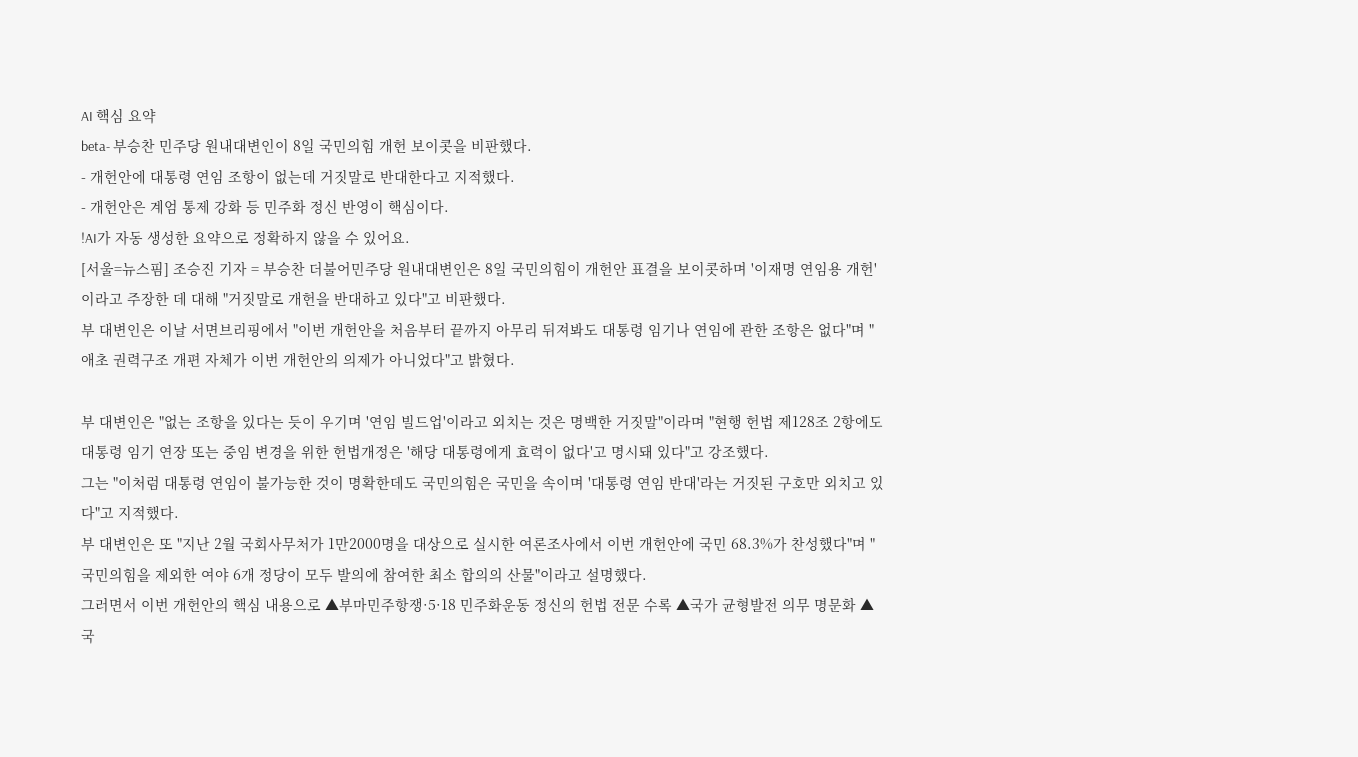AI 핵심 요약
beta- 부승찬 민주당 원내대변인이 8일 국민의힘 개헌 보이콧을 비판했다.
- 개헌안에 대통령 연임 조항이 없는데 거짓말로 반대한다고 지적했다.
- 개헌안은 계엄 통제 강화 등 민주화 정신 반영이 핵심이다.
!AI가 자동 생성한 요약으로 정확하지 않을 수 있어요.
[서울=뉴스핌] 조승진 기자 = 부승찬 더불어민주당 원내대변인은 8일 국민의힘이 개헌안 표결을 보이콧하며 '이재명 연임용 개헌'이라고 주장한 데 대해 "거짓말로 개헌을 반대하고 있다"고 비판했다.
부 대변인은 이날 서면브리핑에서 "이번 개헌안을 처음부터 끝까지 아무리 뒤져봐도 대통령 임기나 연임에 관한 조항은 없다"며 "애초 권력구조 개편 자체가 이번 개헌안의 의제가 아니었다"고 밝혔다.

부 대변인은 "없는 조항을 있다는 듯이 우기며 '연임 빌드업'이라고 외치는 것은 명백한 거짓말"이라며 "현행 헌법 제128조 2항에도 대통령 임기 연장 또는 중임 변경을 위한 헌법개정은 '해당 대통령에게 효력이 없다'고 명시돼 있다"고 강조했다.
그는 "이처럼 대통령 연임이 불가능한 것이 명확한데도 국민의힘은 국민을 속이며 '대통령 연임 반대'라는 거짓된 구호만 외치고 있다"고 지적했다.
부 대변인은 또 "지난 2월 국회사무처가 1만2000명을 대상으로 실시한 여론조사에서 이번 개헌안에 국민 68.3%가 찬성했다"며 "국민의힘을 제외한 여야 6개 정당이 모두 발의에 참여한 최소 합의의 산물"이라고 설명했다.
그러면서 이번 개헌안의 핵심 내용으로 ▲부마민주항쟁·5·18 민주화운동 정신의 헌법 전문 수록 ▲국가 균형발전 의무 명문화 ▲국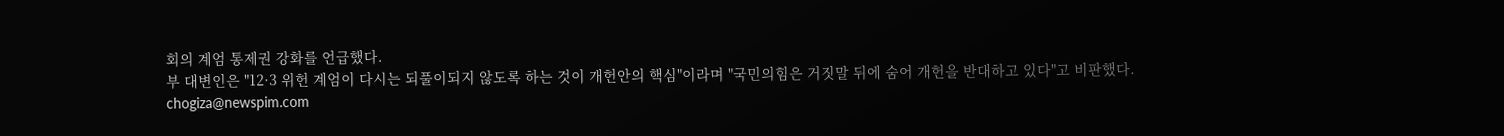회의 계엄 통제권 강화를 언급했다.
부 대변인은 "12·3 위헌 계엄이 다시는 되풀이되지 않도록 하는 것이 개헌안의 핵심"이라며 "국민의힘은 거짓말 뒤에 숨어 개헌을 반대하고 있다"고 비판했다.
chogiza@newspim.com